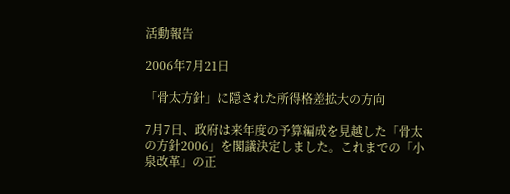活動報告

2006年7月21日

「骨太方針」に隠された所得格差拡大の方向

7月7日、政府は来年度の予算編成を見越した「骨太の方針2006」を閣議決定しました。これまでの「小泉改革」の正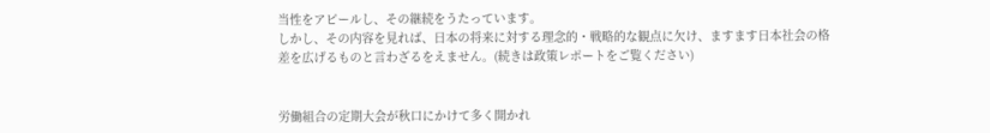当性をアピールし、その継続をうたっています。
しかし、その内容を見れば、日本の将来に対する理念的・戦略的な観点に欠け、ますます日本社会の格差を広げるものと言わざるをえません。(続きは政策レポートをご覧ください)


労働組合の定期大会が秋口にかけて多く開かれ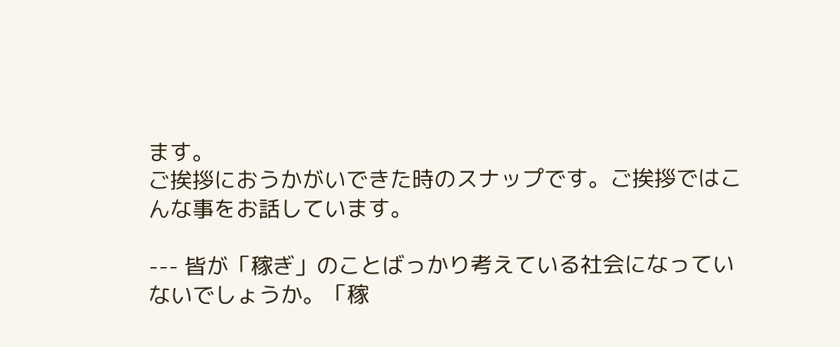ます。
ご挨拶におうかがいできた時のスナップです。ご挨拶ではこんな事をお話しています。

--- 皆が「稼ぎ」のことばっかり考えている社会になっていないでしょうか。「稼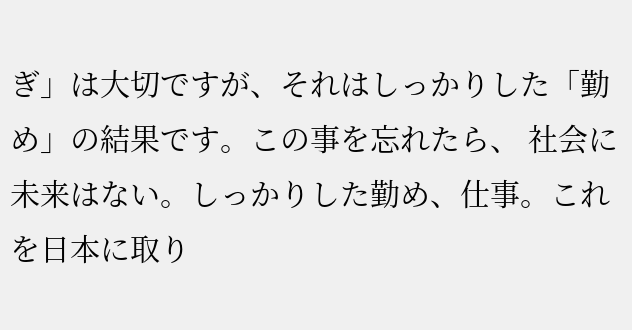ぎ」は大切ですが、それはしっかりした「勤め」の結果です。この事を忘れたら、 社会に未来はない。しっかりした勤め、仕事。これを日本に取り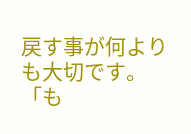戻す事が何よりも大切です。「も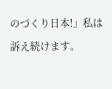のづくり日本!」私は訴え続けます。